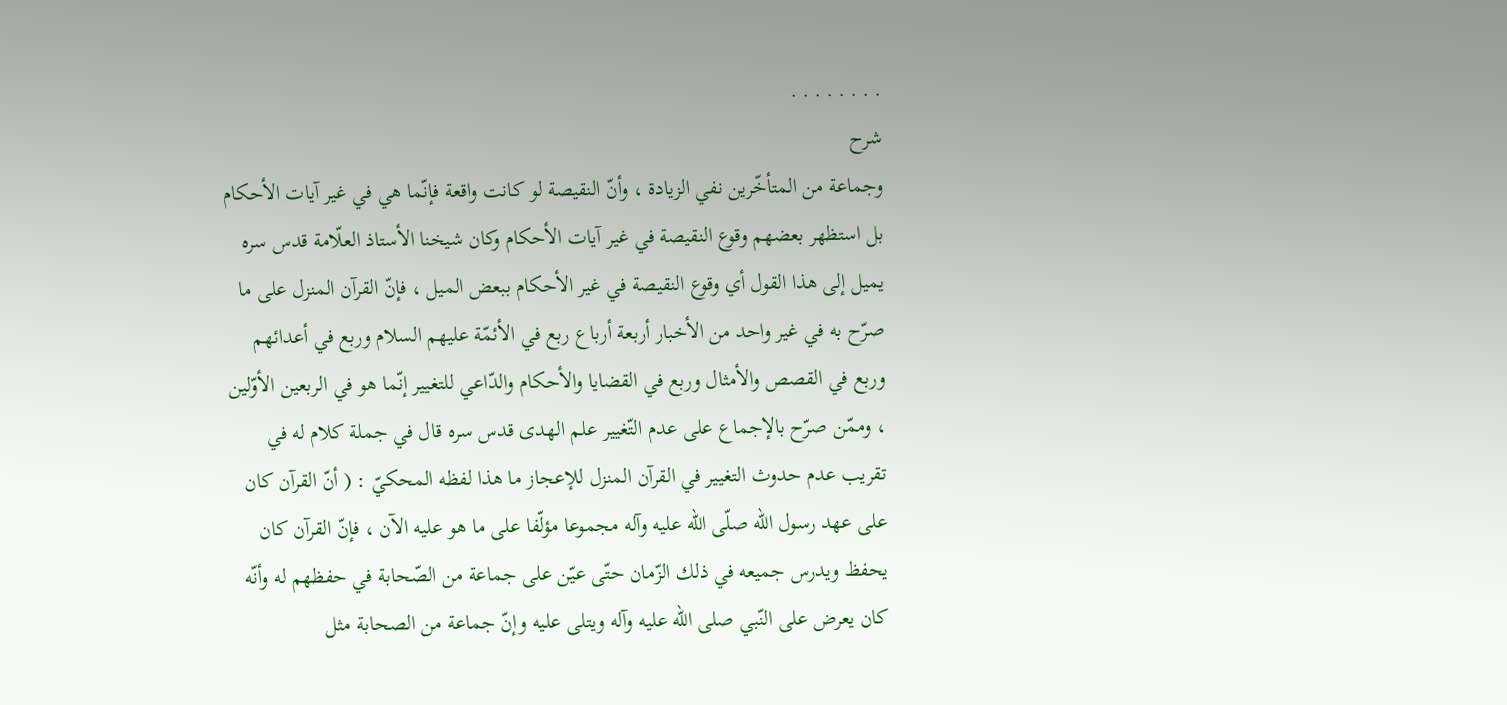. . . . . . . .
شرح
وجماعة من المتأخّرين نفي الزيادة ، وأنّ النقيصة لو كانت واقعة فإنّما هي في غير آيات الأحكام بل استظهر بعضهم وقوع النقيصة في غير آيات الأحكام وكان شيخنا الأستاذ العلّامة قدس سره يميل إلى هذا القول أي وقوع النقيصة في غير الأحكام ببعض الميل ، فإنّ القرآن المنزل على ما صرّح به في غير واحد من الأخبار أربعة أرباع ربع في الأئمّة عليهم السلام وربع في أعدائهم وربع في القصص والأمثال وربع في القضايا والأحكام والدّاعي للتغيير إنّما هو في الربعين الأوّلين ، وممّن صرّح بالإجماع على عدم التّغيير علم الهدى قدس سره قال في جملة كلام له في تقريب عدم حدوث التغيير في القرآن المنزل للإعجاز ما هذا لفظه المحكيّ : ( أنّ القرآن كان على عهد رسول اللّه صلّى اللّه عليه وآله مجموعا مؤلّفا على ما هو عليه الآن ، فإنّ القرآن كان يحفظ ويدرس جميعه في ذلك الزّمان حتّى عيّن على جماعة من الصّحابة في حفظهم له وأنّه كان يعرض على النّبي صلى اللّه عليه وآله ويتلى عليه وإنّ جماعة من الصحابة مثل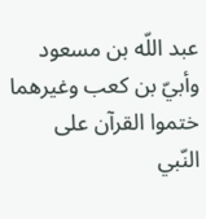عبد اللّه بن مسعود وأبيّ بن كعب وغيرهما ختموا القرآن على النّبي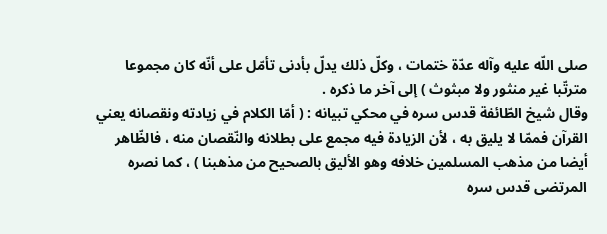صلى اللّه عليه وآله عدّة ختمات ، وكلّ ذلك يدلّ بأدنى تأمّل على أنّه كان مجموعا مترتّبا غير منثور ولا مبثوث ) إلى آخر ما ذكره .
وقال شيخ الطّائفة قدس سره في محكي تبيانه : ( أمّا الكلام في زيادته ونقصانه يعني القرآن فممّا لا يليق به ، لأن الزيادة فيه مجمع على بطلانه والنّقصان منه ، فالظّاهر أيضا من مذهب المسلمين خلافه وهو الأليق بالصحيح من مذهبنا ) ، كما نصره المرتضى قدس سره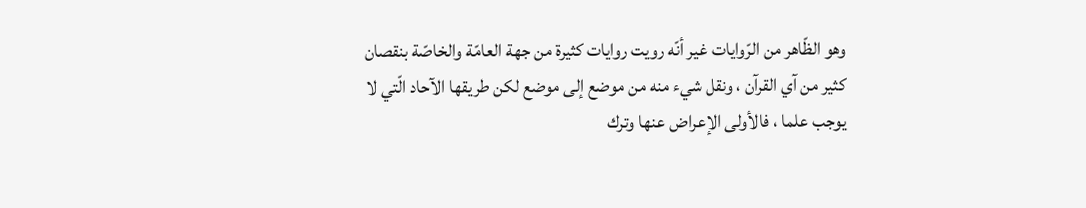وهو الظّاهر من الرّوايات غير أنّه رويت روايات كثيرة من جهة العامّة والخاصّة بنقصان كثير من آي القرآن ، ونقل شيء منه من موضع إلى موضع لكن طريقها الآحاد الّتي لا يوجب علما ، فالأولى الإعراض عنها وترك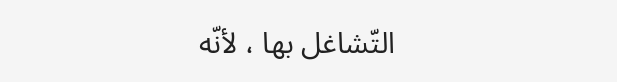التّشاغل بها ، لأنّه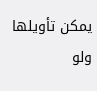يمكن تأويلها ولو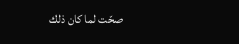صحّت لما كان ذلك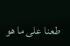طعنا على ما هو